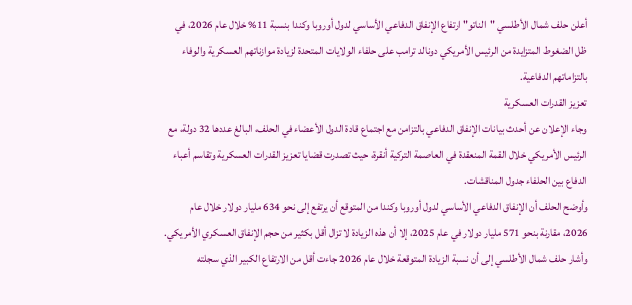أعلن حلف شمال الأطلسي "الناتو" ارتفاع الإنفاق الدفاعي الأساسي لدول أوروبا وكندا بنسبة 11% خلال عام 2026، في ظل الضغوط المتزايدة من الرئيس الأمريكي دونالد ترامب على حلفاء الولايات المتحدة لزيادة موازناتهم العسكرية والوفاء بالتزاماتهم الدفاعية.
تعزيز القدرات العسكرية
وجاء الإعلان عن أحدث بيانات الإنفاق الدفاعي بالتزامن مع اجتماع قادة الدول الأعضاء في الحلف، البالغ عددها 32 دولة، مع الرئيس الأمريكي خلال القمة المنعقدة في العاصمة التركية أنقرة، حيث تصدرت قضايا تعزيز القدرات العسكرية وتقاسم أعباء الدفاع بين الحلفاء جدول المناقشات.
وأوضح الحلف أن الإنفاق الدفاعي الأساسي لدول أوروبا وكندا من المتوقع أن يرتفع إلى نحو 634 مليار دولار خلال عام 2026، مقارنة بنحو 571 مليار دولار في عام 2025، إلا أن هذه الزيادة لا تزال أقل بكثير من حجم الإنفاق العسكري الأمريكي.
وأشار حلف شمال الأطلسي إلى أن نسبة الزيادة المتوقعة خلال عام 2026 جاءت أقل من الارتفاع الكبير الذي سجلته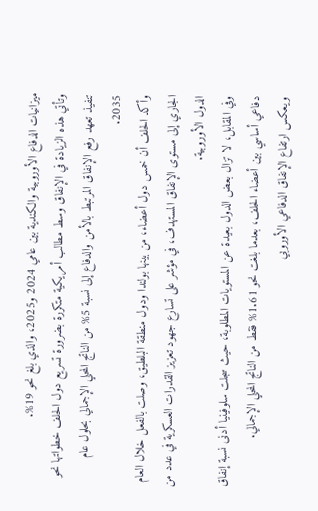ميزانيات الدفاع الأوروبية والكندية بين عامي 2024 و2025، والذي بلغ نحو 19%.
وتأتي هذه الزيادة في الإنفاق وسط مطالب أمريكية متكررة بضرورة تسريع دول الحلف خطواتها نحو تنفيذ تعهد رفع الإنفاق المرتبط بالأمن والدفاع إلى نسبة 5% من الناتج المحلي الإجمالي بحلول عام 2035.
وأكد الحلف أن خمس دول أعضاء، من بينها بولندا ودول منطقة البلطيق، وصلت بالفعل خلال العام الجاري إلى مستوى الإنفاق المستهدف، في مؤشر على تسارع جهود تعزيز القدرات العسكرية في عدد من الدول الأوروبية.
وفي المقابل، لا تزال بعض الدول بعيدة عن المستويات المطلوبة، حيث سجلت سلوفينيا أدنى نسبة إنفاق دفاعي أساسي بين أعضاء الحلف، بعدما بلغت نحو 1.61% فقط من الناتج المحلي الإجمالي.
ويعكس ارتفاع الإنفاق الدفاعي الأوروبي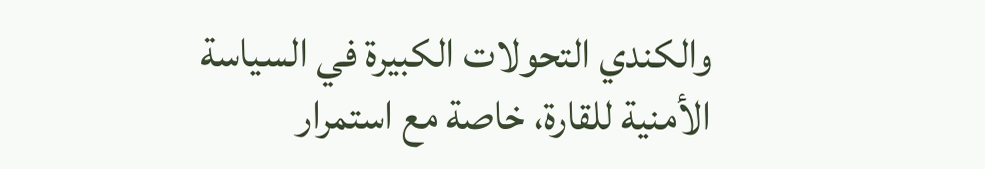والكندي التحولات الكبيرة في السياسة الأمنية للقارة، خاصة مع استمرار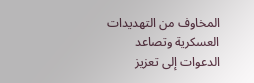المخاوف من التهديدات العسكرية وتصاعد الدعوات إلى تعزيز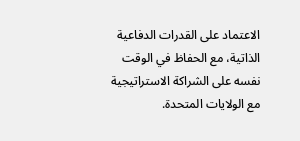الاعتماد على القدرات الدفاعية الذاتية، مع الحفاظ في الوقت نفسه على الشراكة الاستراتيجية مع الولايات المتحدة.